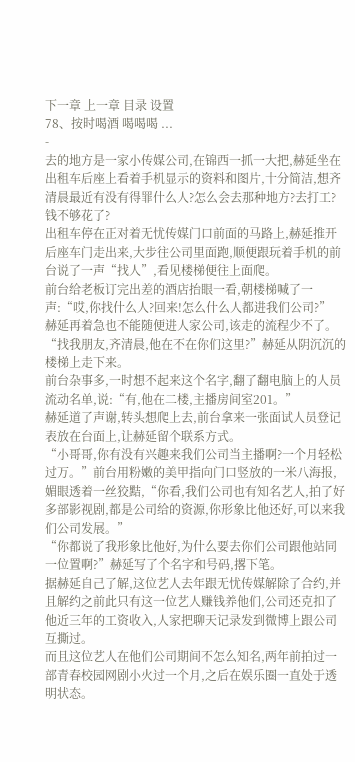下一章 上一章 目录 设置
78、按时喝酒 喝喝喝 ...
-
去的地方是一家小传媒公司,在锦西一抓一大把,赫延坐在出租车后座上看着手机显示的资料和图片,十分简洁,想齐清晨最近有没有得罪什么人?怎么会去那种地方?去打工?钱不够花了?
出租车停在正对着无忧传媒门口前面的马路上,赫延推开后座车门走出来,大步往公司里面跑,顺便跟玩着手机的前台说了一声“找人”,看见楼梯便往上面爬。
前台给老板订完出差的酒店抬眼一看,朝楼梯喊了一声:“哎,你找什么人?回来!怎么什么人都进我们公司?”
赫延再着急也不能随便进人家公司,该走的流程少不了。
“找我朋友,齐清晨,他在不在你们这里?”赫延从阴沉沉的楼梯上走下来。
前台杂事多,一时想不起来这个名字,翻了翻电脑上的人员流动名单,说:“有,他在二楼,主播房间室201。”
赫延道了声谢,转头想爬上去,前台拿来一张面试人员登记表放在台面上,让赫延留个联系方式。
“小哥哥,你有没有兴趣来我们公司当主播啊?一个月轻松过万。”前台用粉嫩的美甲指向门口竖放的一米八海报,媚眼透着一丝狡黠,“你看,我们公司也有知名艺人,拍了好多部影视剧,都是公司给的资源,你形象比他还好,可以来我们公司发展。”
“你都说了我形象比他好,为什么要去你们公司跟他站同一位置啊?”赫延写了个名字和号码,撂下笔。
据赫延自己了解,这位艺人去年跟无忧传媒解除了合约,并且解约之前此只有这一位艺人赚钱养他们,公司还克扣了他近三年的工资收入,人家把聊天记录发到微博上跟公司互撕过。
而且这位艺人在他们公司期间不怎么知名,两年前拍过一部青春校园网剧小火过一个月,之后在娱乐圈一直处于透明状态。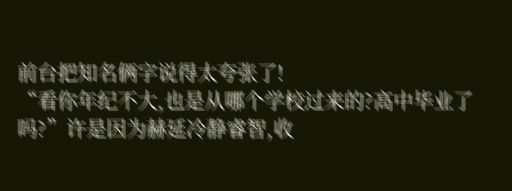前台把知名俩字说得太夸张了!
“看你年纪不大,也是从哪个学校过来的?高中毕业了吗?”许是因为赫延冷静睿智,收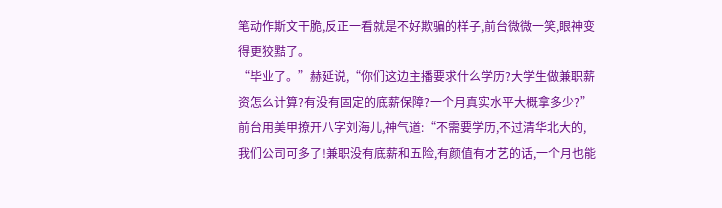笔动作斯文干脆,反正一看就是不好欺骗的样子,前台微微一笑,眼神变得更狡黠了。
“毕业了。”赫延说,“你们这边主播要求什么学历?大学生做兼职薪资怎么计算?有没有固定的底薪保障?一个月真实水平大概拿多少?”
前台用美甲撩开八字刘海儿,神气道:“不需要学历,不过清华北大的,我们公司可多了!兼职没有底薪和五险,有颜值有才艺的话,一个月也能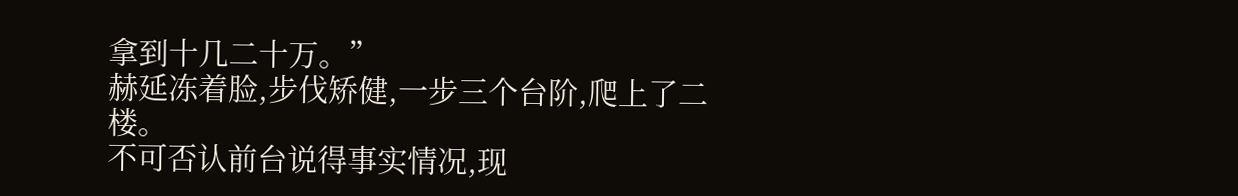拿到十几二十万。”
赫延冻着脸,步伐矫健,一步三个台阶,爬上了二楼。
不可否认前台说得事实情况,现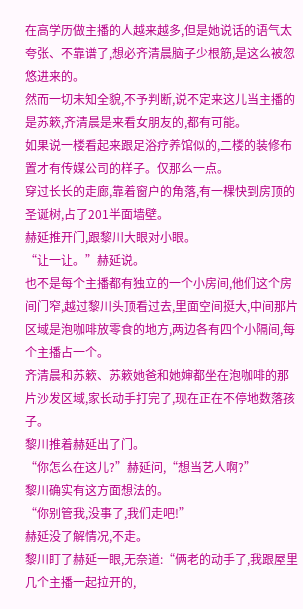在高学历做主播的人越来越多,但是她说话的语气太夸张、不靠谱了,想必齐清晨脑子少根筋,是这么被忽悠进来的。
然而一切未知全貌,不予判断,说不定来这儿当主播的是苏簌,齐清晨是来看女朋友的,都有可能。
如果说一楼看起来跟足浴疗养馆似的,二楼的装修布置才有传媒公司的样子。仅那么一点。
穿过长长的走廊,靠着窗户的角落,有一棵快到房顶的圣诞树,占了201半面墙壁。
赫延推开门,跟黎川大眼对小眼。
“让一让。”赫延说。
也不是每个主播都有独立的一个小房间,他们这个房间门窄,越过黎川头顶看过去,里面空间挺大,中间那片区域是泡咖啡放零食的地方,两边各有四个小隔间,每个主播占一个。
齐清晨和苏簌、苏簌她爸和她婶都坐在泡咖啡的那片沙发区域,家长动手打完了,现在正在不停地数落孩子。
黎川推着赫延出了门。
“你怎么在这儿?”赫延问,“想当艺人啊?”
黎川确实有这方面想法的。
“你别管我,没事了,我们走吧!”
赫延没了解情况,不走。
黎川盯了赫延一眼,无奈道:“俩老的动手了,我跟屋里几个主播一起拉开的,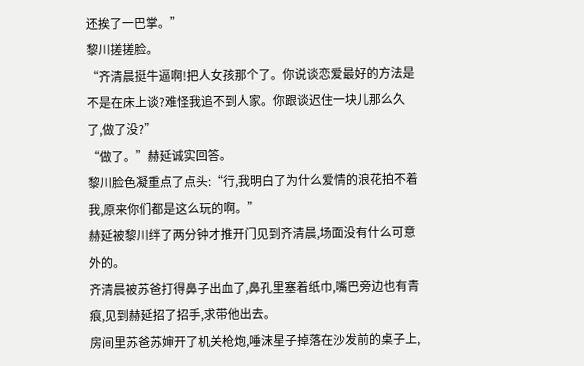还挨了一巴掌。”
黎川搓搓脸。
“齐清晨挺牛逼啊!把人女孩那个了。你说谈恋爱最好的方法是不是在床上谈?难怪我追不到人家。你跟谈迟住一块儿那么久了,做了没?”
“做了。”赫延诚实回答。
黎川脸色凝重点了点头:“行,我明白了为什么爱情的浪花拍不着我,原来你们都是这么玩的啊。”
赫延被黎川绊了两分钟才推开门见到齐清晨,场面没有什么可意外的。
齐清晨被苏爸打得鼻子出血了,鼻孔里塞着纸巾,嘴巴旁边也有青痕,见到赫延招了招手,求带他出去。
房间里苏爸苏婶开了机关枪炮,唾沫星子掉落在沙发前的桌子上,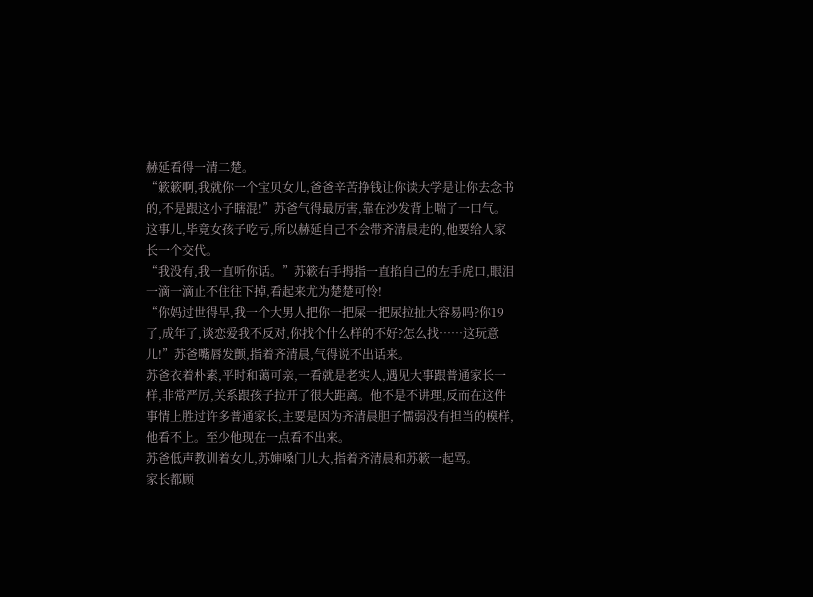赫延看得一清二楚。
“簌簌啊,我就你一个宝贝女儿,爸爸辛苦挣钱让你读大学是让你去念书的,不是跟这小子瞎混!”苏爸气得最厉害,靠在沙发背上喘了一口气。
这事儿,毕竟女孩子吃亏,所以赫延自己不会带齐清晨走的,他要给人家长一个交代。
“我没有,我一直听你话。”苏簌右手拇指一直掐自己的左手虎口,眼泪一滴一滴止不住往下掉,看起来尤为楚楚可怜!
“你妈过世得早,我一个大男人把你一把屎一把尿拉扯大容易吗?你19了,成年了,谈恋爱我不反对,你找个什么样的不好?怎么找……这玩意儿!”苏爸嘴唇发颤,指着齐清晨,气得说不出话来。
苏爸衣着朴素,平时和蔼可亲,一看就是老实人,遇见大事跟普通家长一样,非常严厉,关系跟孩子拉开了很大距离。他不是不讲理,反而在这件事情上胜过许多普通家长,主要是因为齐清晨胆子懦弱没有担当的模样,他看不上。至少他现在一点看不出来。
苏爸低声教训着女儿,苏婶嗓门儿大,指着齐清晨和苏簌一起骂。
家长都顾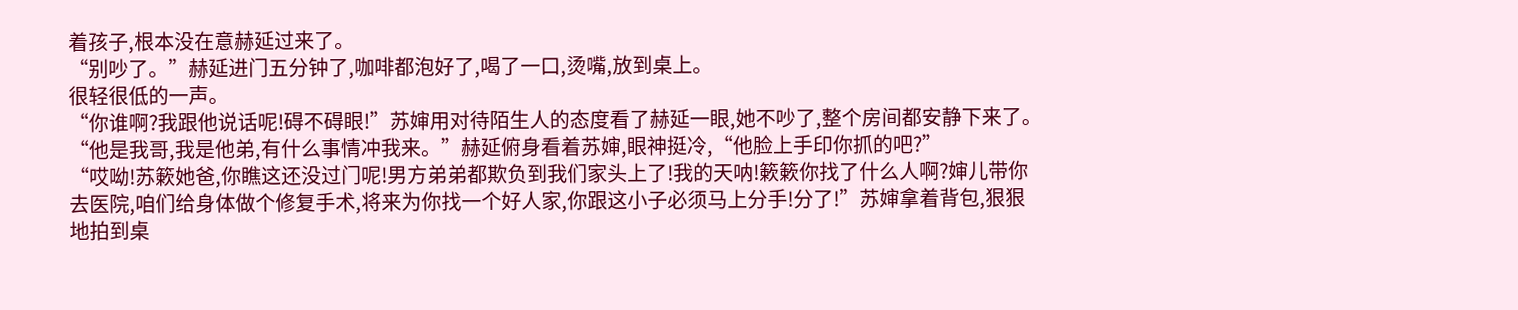着孩子,根本没在意赫延过来了。
“别吵了。”赫延进门五分钟了,咖啡都泡好了,喝了一口,烫嘴,放到桌上。
很轻很低的一声。
“你谁啊?我跟他说话呢!碍不碍眼!”苏婶用对待陌生人的态度看了赫延一眼,她不吵了,整个房间都安静下来了。
“他是我哥,我是他弟,有什么事情冲我来。”赫延俯身看着苏婶,眼神挺冷,“他脸上手印你抓的吧?”
“哎呦!苏簌她爸,你瞧这还没过门呢!男方弟弟都欺负到我们家头上了!我的天呐!簌簌你找了什么人啊?婶儿带你去医院,咱们给身体做个修复手术,将来为你找一个好人家,你跟这小子必须马上分手!分了!”苏婶拿着背包,狠狠地拍到桌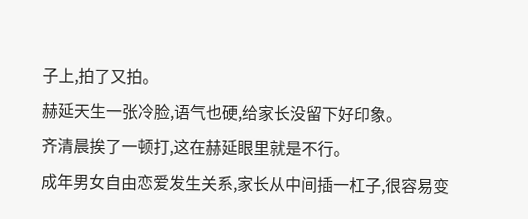子上,拍了又拍。
赫延天生一张冷脸,语气也硬,给家长没留下好印象。
齐清晨挨了一顿打,这在赫延眼里就是不行。
成年男女自由恋爱发生关系,家长从中间插一杠子,很容易变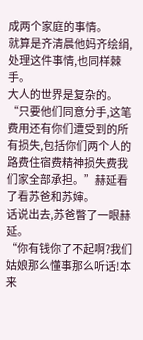成两个家庭的事情。
就算是齐清晨他妈齐绘绢,处理这件事情,也同样棘手。
大人的世界是复杂的。
“只要他们同意分手,这笔费用还有你们遭受到的所有损失,包括你们两个人的路费住宿费精神损失费我们家全部承担。”赫延看了看苏爸和苏婶。
话说出去,苏爸瞥了一眼赫延。
“你有钱你了不起啊?我们姑娘那么懂事那么听话!本来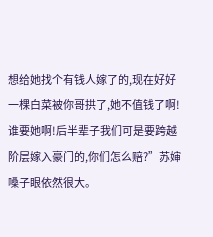想给她找个有钱人嫁了的,现在好好一棵白菜被你哥拱了,她不值钱了啊!谁要她啊!后半辈子我们可是要跨越阶层嫁入豪门的,你们怎么赔?”苏婶嗓子眼依然很大。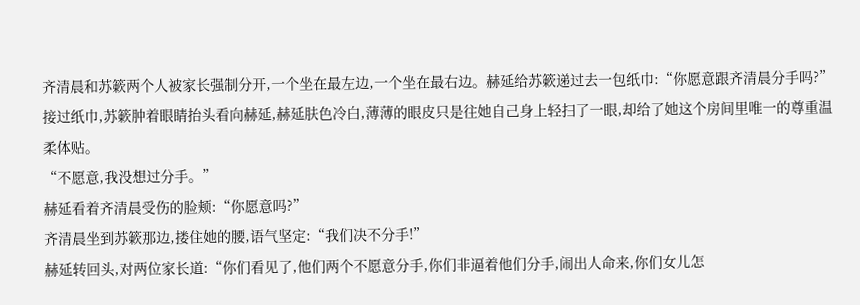齐清晨和苏簌两个人被家长强制分开,一个坐在最左边,一个坐在最右边。赫延给苏簌递过去一包纸巾:“你愿意跟齐清晨分手吗?”
接过纸巾,苏簌肿着眼睛抬头看向赫延,赫延肤色冷白,薄薄的眼皮只是往她自己身上轻扫了一眼,却给了她这个房间里唯一的尊重温柔体贴。
“不愿意,我没想过分手。”
赫延看着齐清晨受伤的脸颊:“你愿意吗?”
齐清晨坐到苏簌那边,搂住她的腰,语气坚定:“我们决不分手!”
赫延转回头,对两位家长道:“你们看见了,他们两个不愿意分手,你们非逼着他们分手,闹出人命来,你们女儿怎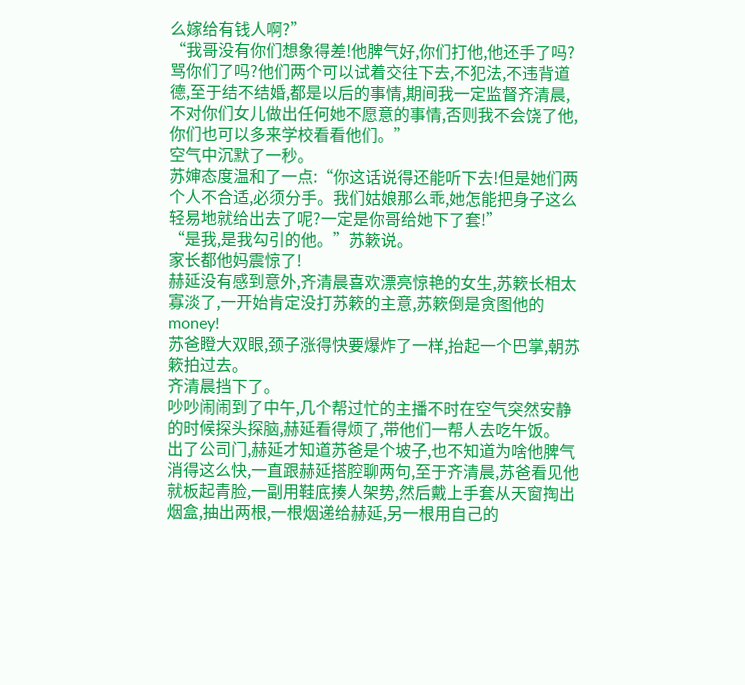么嫁给有钱人啊?”
“我哥没有你们想象得差!他脾气好,你们打他,他还手了吗?骂你们了吗?他们两个可以试着交往下去,不犯法,不违背道德,至于结不结婚,都是以后的事情,期间我一定监督齐清晨,不对你们女儿做出任何她不愿意的事情,否则我不会饶了他,你们也可以多来学校看看他们。”
空气中沉默了一秒。
苏婶态度温和了一点:“你这话说得还能听下去!但是她们两个人不合适,必须分手。我们姑娘那么乖,她怎能把身子这么轻易地就给出去了呢?一定是你哥给她下了套!”
“是我,是我勾引的他。”苏簌说。
家长都他妈震惊了!
赫延没有感到意外,齐清晨喜欢漂亮惊艳的女生,苏簌长相太寡淡了,一开始肯定没打苏簌的主意,苏簌倒是贪图他的money!
苏爸瞪大双眼,颈子涨得快要爆炸了一样,抬起一个巴掌,朝苏簌拍过去。
齐清晨挡下了。
吵吵闹闹到了中午,几个帮过忙的主播不时在空气突然安静的时候探头探脑,赫延看得烦了,带他们一帮人去吃午饭。
出了公司门,赫延才知道苏爸是个坡子,也不知道为啥他脾气消得这么快,一直跟赫延搭腔聊两句,至于齐清晨,苏爸看见他就板起青脸,一副用鞋底揍人架势,然后戴上手套从天窗掏出烟盒,抽出两根,一根烟递给赫延,另一根用自己的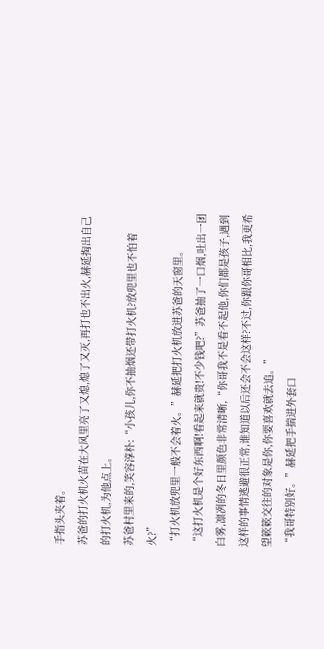手指头夹着。
苏爸的打火机火苗在大风里亮了又熄,熄了又灭,再打也不出火,赫延掏出自己的打火机,为他点上。
苏爸村里来的,笑容淳朴:“小孩儿,你不抽烟还带打火机?放兜里也不怕着火?”
“打火机放兜里一般不会着火。”赫延把打火机放进苏爸的天窗里。
“这打火机是个好东西啊!看起来就贵!不少钱吧?”苏爸抽了一口烟,吐出一团白雾,凛冽的冬日里颜色非常清晰,“你哥我不是看不起他,你们都是孩子,遇到这样的事情逃避很正常,谁知道以后还会不会这样?不过,你跟你哥相比,我更希望簌簌交往的对象是你,你要喜欢就去追。”
“我哥特别好。”赫延把手揣进外套口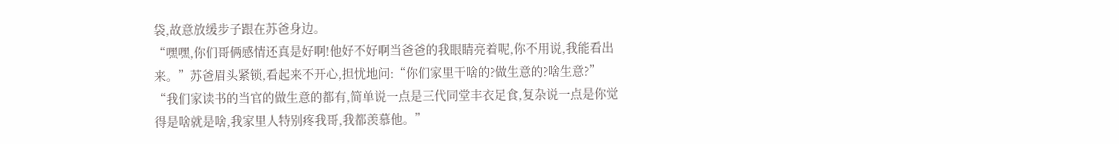袋,故意放缓步子跟在苏爸身边。
“嘿嘿,你们哥俩感情还真是好啊!他好不好啊当爸爸的我眼睛亮着呢,你不用说,我能看出来。”苏爸眉头紧锁,看起来不开心,担忧地问:“你们家里干啥的?做生意的?啥生意?”
“我们家读书的当官的做生意的都有,简单说一点是三代同堂丰衣足食,复杂说一点是你觉得是啥就是啥,我家里人特别疼我哥,我都羡慕他。”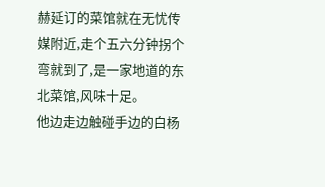赫延订的菜馆就在无忧传媒附近,走个五六分钟拐个弯就到了,是一家地道的东北菜馆,风味十足。
他边走边触碰手边的白杨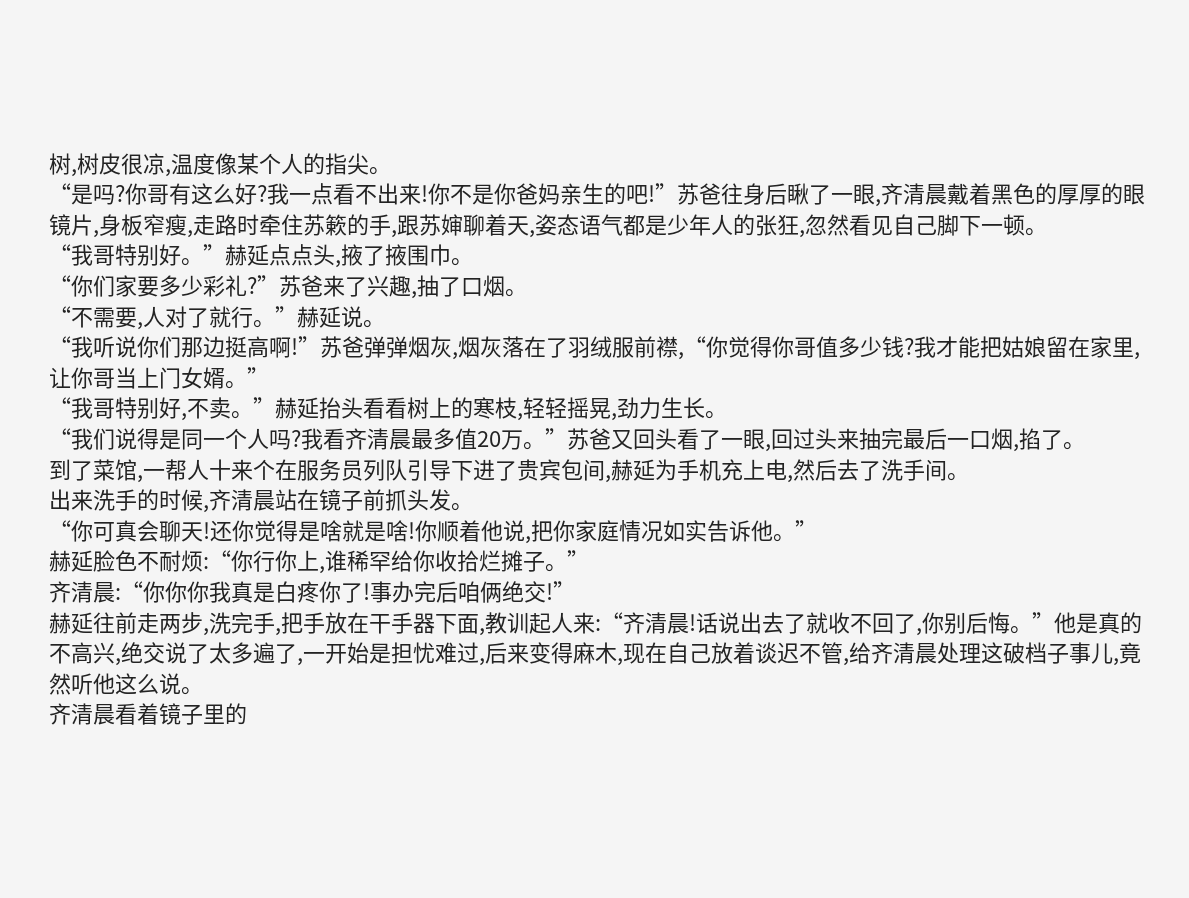树,树皮很凉,温度像某个人的指尖。
“是吗?你哥有这么好?我一点看不出来!你不是你爸妈亲生的吧!”苏爸往身后瞅了一眼,齐清晨戴着黑色的厚厚的眼镜片,身板窄瘦,走路时牵住苏簌的手,跟苏婶聊着天,姿态语气都是少年人的张狂,忽然看见自己脚下一顿。
“我哥特别好。”赫延点点头,掖了掖围巾。
“你们家要多少彩礼?”苏爸来了兴趣,抽了口烟。
“不需要,人对了就行。”赫延说。
“我听说你们那边挺高啊!”苏爸弹弹烟灰,烟灰落在了羽绒服前襟,“你觉得你哥值多少钱?我才能把姑娘留在家里,让你哥当上门女婿。”
“我哥特别好,不卖。”赫延抬头看看树上的寒枝,轻轻摇晃,劲力生长。
“我们说得是同一个人吗?我看齐清晨最多值20万。”苏爸又回头看了一眼,回过头来抽完最后一口烟,掐了。
到了菜馆,一帮人十来个在服务员列队引导下进了贵宾包间,赫延为手机充上电,然后去了洗手间。
出来洗手的时候,齐清晨站在镜子前抓头发。
“你可真会聊天!还你觉得是啥就是啥!你顺着他说,把你家庭情况如实告诉他。”
赫延脸色不耐烦:“你行你上,谁稀罕给你收拾烂摊子。”
齐清晨:“你你你我真是白疼你了!事办完后咱俩绝交!”
赫延往前走两步,洗完手,把手放在干手器下面,教训起人来:“齐清晨!话说出去了就收不回了,你别后悔。”他是真的不高兴,绝交说了太多遍了,一开始是担忧难过,后来变得麻木,现在自己放着谈迟不管,给齐清晨处理这破档子事儿,竟然听他这么说。
齐清晨看着镜子里的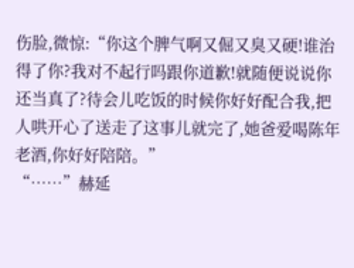伤脸,微惊:“你这个脾气啊又倔又臭又硬!谁治得了你?我对不起行吗跟你道歉!就随便说说你还当真了?待会儿吃饭的时候你好好配合我,把人哄开心了送走了这事儿就完了,她爸爱喝陈年老酒,你好好陪陪。”
“……”赫延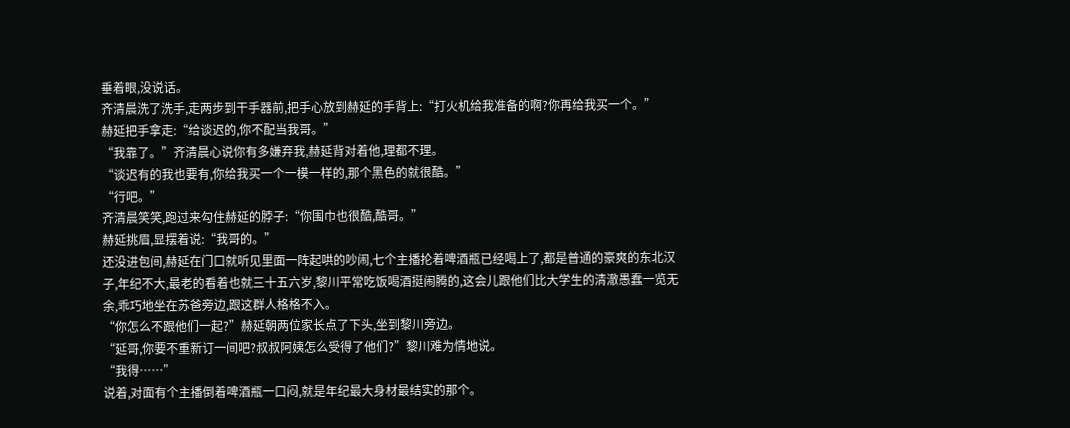垂着眼,没说话。
齐清晨洗了洗手,走两步到干手器前,把手心放到赫延的手背上:“打火机给我准备的啊?你再给我买一个。”
赫延把手拿走:“给谈迟的,你不配当我哥。”
“我靠了。”齐清晨心说你有多嫌弃我,赫延背对着他,理都不理。
“谈迟有的我也要有,你给我买一个一模一样的,那个黑色的就很酷。”
“行吧。”
齐清晨笑笑,跑过来勾住赫延的脖子:“你围巾也很酷,酷哥。”
赫延挑眉,显摆着说:“我哥的。”
还没进包间,赫延在门口就听见里面一阵起哄的吵闹,七个主播抡着啤酒瓶已经喝上了,都是普通的豪爽的东北汉子,年纪不大,最老的看着也就三十五六岁,黎川平常吃饭喝酒挺闹腾的,这会儿跟他们比大学生的清澈愚蠢一览无余,乖巧地坐在苏爸旁边,跟这群人格格不入。
“你怎么不跟他们一起?”赫延朝两位家长点了下头,坐到黎川旁边。
“延哥,你要不重新订一间吧?叔叔阿姨怎么受得了他们?”黎川难为情地说。
“我得……”
说着,对面有个主播倒着啤酒瓶一口闷,就是年纪最大身材最结实的那个。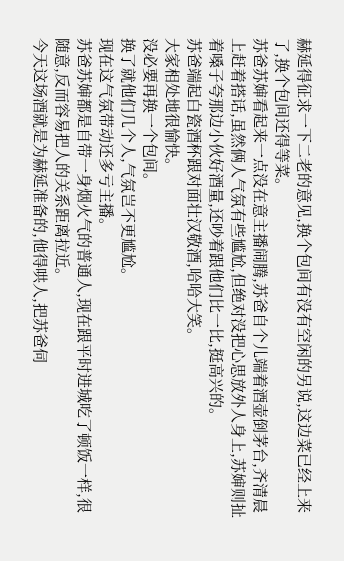赫延得征求一下二老的意见,换个包间有没有空闲的另说,这边菜已经上来了,换个包间还得等菜。
苏爸苏婶看起来一点没在意主播闹腾,苏爸自个儿端着酒壶倒茅台,齐清晨上赶着搭话,虽然俩人气氛有些尴尬,但绝对没把心思放外人身上,苏婶则扯着嗓子夸那边小伙好酒量,还吵着跟他们比一比,挺高兴的。
苏爸端起白瓷酒杯跟对面壮汉敬酒,哈哈大笑。
大家相处地很愉快。
没必要再换一个包间。
换了就他们几个人,气氛岂不更尴尬。
现在这气氛带动还多亏主播。
苏爸苏婶都是自带一身烟火气的普通人,现在跟平时进城吃了顿饭一样,很随意,反而容易把人的关系距离拉近。
今天这场酒就是为赫延准备的,他得哄人,把苏爸伺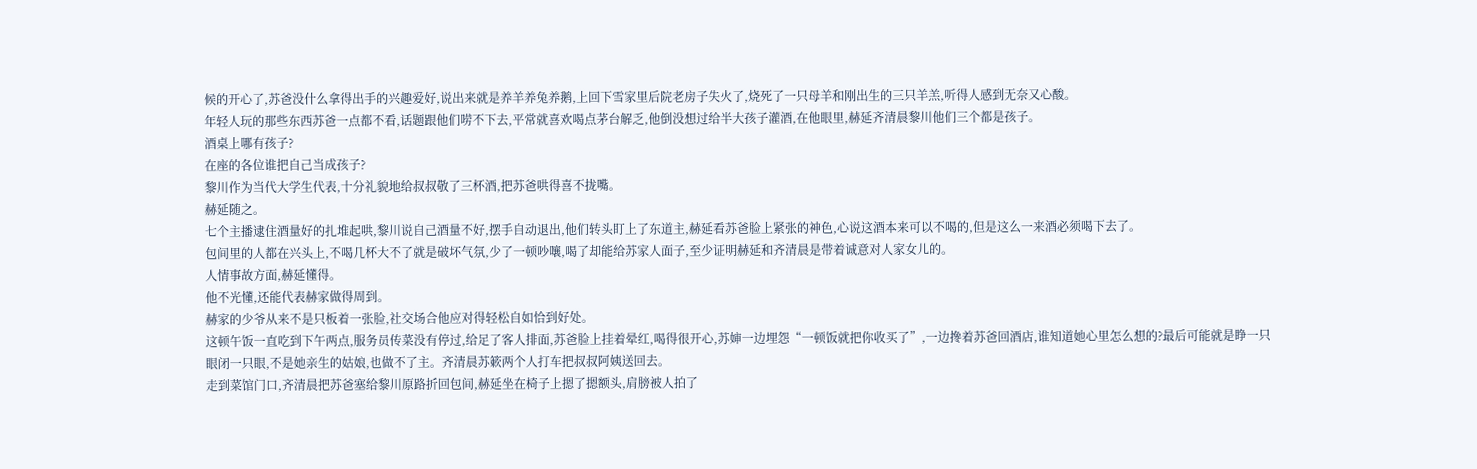候的开心了,苏爸没什么拿得出手的兴趣爱好,说出来就是养羊养兔养鹅,上回下雪家里后院老房子失火了,烧死了一只母羊和刚出生的三只羊羔,听得人感到无奈又心酸。
年轻人玩的那些东西苏爸一点都不看,话题跟他们唠不下去,平常就喜欢喝点茅台解乏,他倒没想过给半大孩子灌酒,在他眼里,赫延齐清晨黎川他们三个都是孩子。
酒桌上哪有孩子?
在座的各位谁把自己当成孩子?
黎川作为当代大学生代表,十分礼貌地给叔叔敬了三杯酒,把苏爸哄得喜不拢嘴。
赫延随之。
七个主播逮住酒量好的扎堆起哄,黎川说自己酒量不好,摆手自动退出,他们转头盯上了东道主,赫延看苏爸脸上紧张的神色,心说这酒本来可以不喝的,但是这么一来酒必须喝下去了。
包间里的人都在兴头上,不喝几杯大不了就是破坏气氛,少了一顿吵嚷,喝了却能给苏家人面子,至少证明赫延和齐清晨是带着诚意对人家女儿的。
人情事故方面,赫延懂得。
他不光懂,还能代表赫家做得周到。
赫家的少爷从来不是只板着一张脸,社交场合他应对得轻松自如恰到好处。
这顿午饭一直吃到下午两点,服务员传菜没有停过,给足了客人排面,苏爸脸上挂着晕红,喝得很开心,苏婶一边埋怨“一顿饭就把你收买了”,一边搀着苏爸回酒店,谁知道她心里怎么想的?最后可能就是睁一只眼闭一只眼,不是她亲生的姑娘,也做不了主。齐清晨苏簌两个人打车把叔叔阿姨送回去。
走到菜馆门口,齐清晨把苏爸塞给黎川原路折回包间,赫延坐在椅子上摁了摁额头,肩膀被人拍了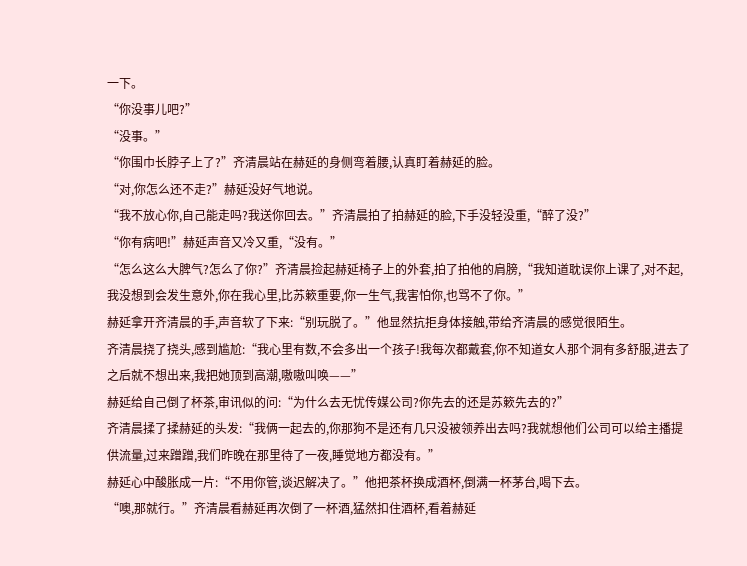一下。
“你没事儿吧?”
“没事。”
“你围巾长脖子上了?”齐清晨站在赫延的身侧弯着腰,认真盯着赫延的脸。
“对,你怎么还不走?”赫延没好气地说。
“我不放心你,自己能走吗?我送你回去。”齐清晨拍了拍赫延的脸,下手没轻没重,“醉了没?”
“你有病吧!”赫延声音又冷又重,“没有。”
“怎么这么大脾气?怎么了你?”齐清晨捡起赫延椅子上的外套,拍了拍他的肩膀,“我知道耽误你上课了,对不起,我没想到会发生意外,你在我心里,比苏簌重要,你一生气,我害怕你,也骂不了你。”
赫延拿开齐清晨的手,声音软了下来:“别玩脱了。”他显然抗拒身体接触,带给齐清晨的感觉很陌生。
齐清晨挠了挠头,感到尴尬:“我心里有数,不会多出一个孩子!我每次都戴套,你不知道女人那个洞有多舒服,进去了之后就不想出来,我把她顶到高潮,嗷嗷叫唤——”
赫延给自己倒了杯茶,审讯似的问:“为什么去无忧传媒公司?你先去的还是苏簌先去的?”
齐清晨揉了揉赫延的头发:“我俩一起去的,你那狗不是还有几只没被领养出去吗?我就想他们公司可以给主播提供流量,过来蹭蹭,我们昨晚在那里待了一夜,睡觉地方都没有。”
赫延心中酸胀成一片:“不用你管,谈迟解决了。”他把茶杯换成酒杯,倒满一杯茅台,喝下去。
“噢,那就行。”齐清晨看赫延再次倒了一杯酒,猛然扣住酒杯,看着赫延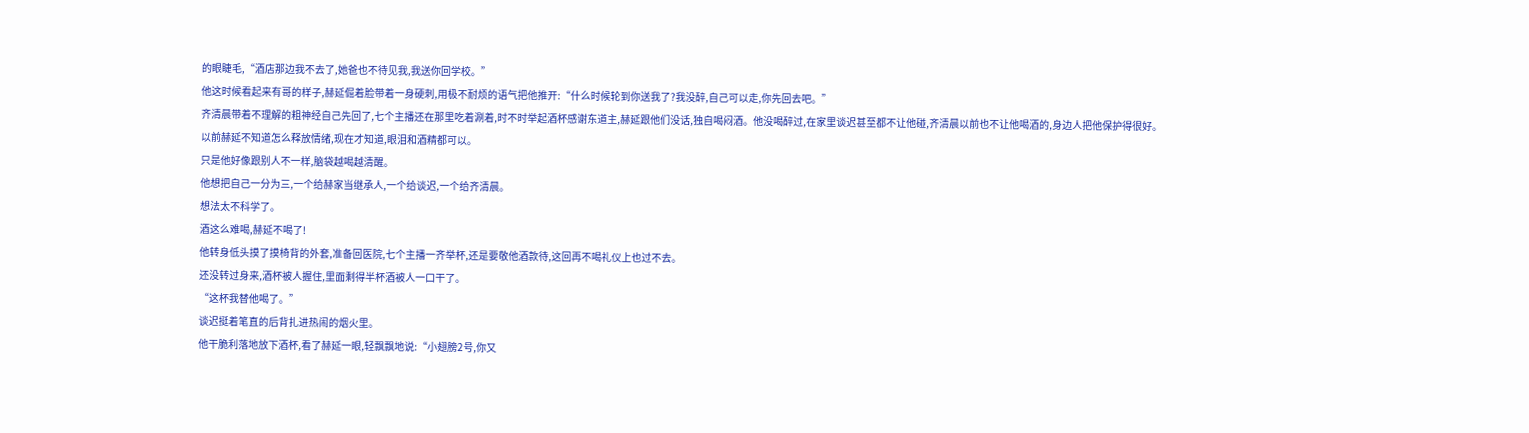的眼睫毛,“酒店那边我不去了,她爸也不待见我,我送你回学校。”
他这时候看起来有哥的样子,赫延倔着脸带着一身硬刺,用极不耐烦的语气把他推开:“什么时候轮到你送我了?我没醉,自己可以走,你先回去吧。”
齐清晨带着不理解的粗神经自己先回了,七个主播还在那里吃着涮着,时不时举起酒杯感谢东道主,赫延跟他们没话,独自喝闷酒。他没喝醉过,在家里谈迟甚至都不让他碰,齐清晨以前也不让他喝酒的,身边人把他保护得很好。
以前赫延不知道怎么释放情绪,现在才知道,眼泪和酒精都可以。
只是他好像跟别人不一样,脑袋越喝越清醒。
他想把自己一分为三,一个给赫家当继承人,一个给谈迟,一个给齐清晨。
想法太不科学了。
酒这么难喝,赫延不喝了!
他转身低头摸了摸椅背的外套,准备回医院,七个主播一齐举杯,还是要敬他酒款待,这回再不喝礼仪上也过不去。
还没转过身来,酒杯被人握住,里面剩得半杯酒被人一口干了。
“这杯我替他喝了。”
谈迟挺着笔直的后背扎进热闹的烟火里。
他干脆利落地放下酒杯,看了赫延一眼,轻飘飘地说:“小翅膀2号,你又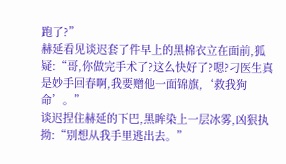跑了?”
赫延看见谈迟套了件早上的黑棉衣立在面前,狐疑:“哥,你做完手术了?这么快好了?嗯?刁医生真是妙手回春啊,我要赠他一面锦旗,‘救我狗命’。”
谈迟捏住赫延的下巴,黑眸染上一层冰雾,凶狠执拗:“别想从我手里逃出去。”